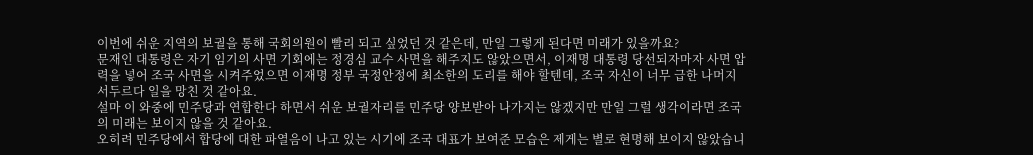이번에 쉬운 지역의 보궐을 통해 국회의원이 빨리 되고 싶었던 것 같은데, 만일 그렇게 된다면 미래가 있을까요?
문재인 대통령은 자기 임기의 사면 기회에는 정경심 교수 사면을 해주지도 않았으면서, 이재명 대통령 당선되자마자 사면 압력을 넣어 조국 사면을 시켜주었으면 이재명 정부 국정안정에 최소한의 도리를 해야 할텐데, 조국 자신이 너무 급한 나머지 서두르다 일을 망친 것 같아요.
설마 이 와중에 민주당과 연합한다 하면서 쉬운 보궐자리를 민주당 양보받아 나가지는 않겠지만 만일 그럴 생각이라면 조국의 미래는 보이지 않을 것 같아요.
오히려 민주당에서 합당에 대한 파열음이 나고 있는 시기에 조국 대표가 보여준 모습은 제게는 별로 현명해 보이지 않았습니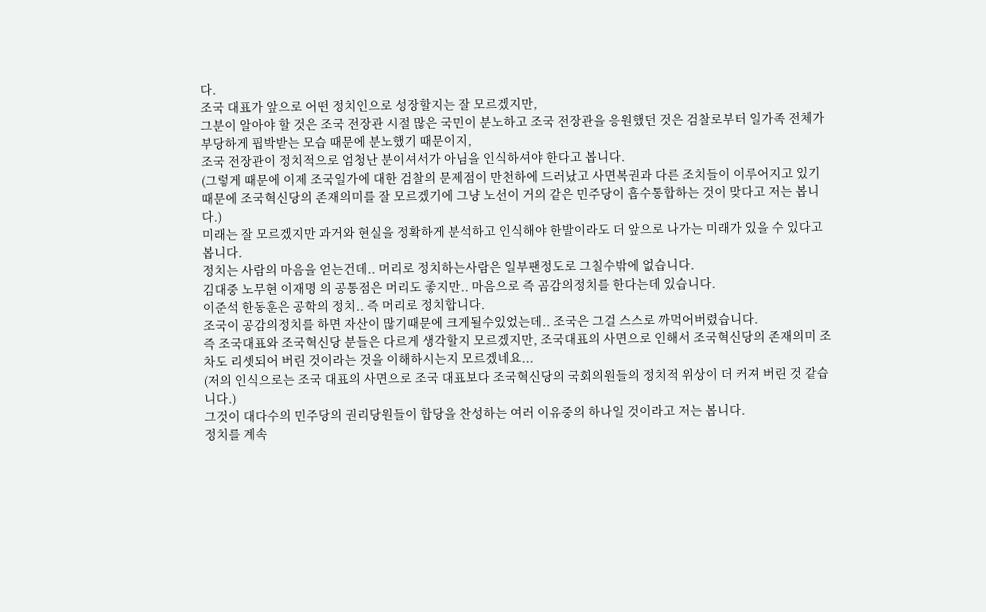다.
조국 대표가 앞으로 어떤 정치인으로 성장할지는 잘 모르겠지만,
그분이 알아야 할 것은 조국 전장관 시절 많은 국민이 분노하고 조국 전장관을 응원했던 것은 검찰로부터 일가족 전체가 부당하게 핍박받는 모습 때문에 분노했기 때문이지,
조국 전장관이 정치적으로 엄청난 분이셔서가 아님을 인식하셔야 한다고 봅니다.
(그렇게 때문에 이제 조국일가에 대한 검찰의 문제점이 만천하에 드러났고 사면복권과 다른 조치들이 이루어지고 있기 때문에 조국혁신당의 존재의미를 잘 모르겠기에 그냥 노선이 거의 같은 민주당이 흡수통합하는 것이 맞다고 저는 봅니다.)
미래는 잘 모르겠지만 과거와 현실을 정확하게 분석하고 인식해야 한발이라도 더 앞으로 나가는 미래가 있을 수 있다고 봅니다.
정치는 사람의 마음을 얻는건데.. 머리로 정치하는사람은 일부팬정도로 그칠수밖에 없습니다.
김대중 노무현 이재명 의 공통점은 머리도 좋지만.. 마음으로 즉 곰감의정치를 한다는데 있습니다.
이준석 한동훈은 공학의 정치.. 즉 머리로 정치합니다.
조국이 공감의정치를 하면 자산이 많기때문에 크게될수있었는데.. 조국은 그걸 스스로 까먹어버렸습니다.
즉 조국대표와 조국혁신당 분들은 다르게 생각할지 모르겠지만, 조국대표의 사면으로 인해서 조국혁신당의 존재의미 조차도 리셋되어 버린 것이라는 것을 이해하시는지 모르겠네요...
(저의 인식으로는 조국 대표의 사면으로 조국 대표보다 조국혁신당의 국회의원들의 정치적 위상이 더 커져 버린 것 같습니다.)
그것이 대다수의 민주당의 권리당원들이 합당을 찬성하는 여러 이유중의 하나일 것이라고 저는 봅니다.
정치를 계속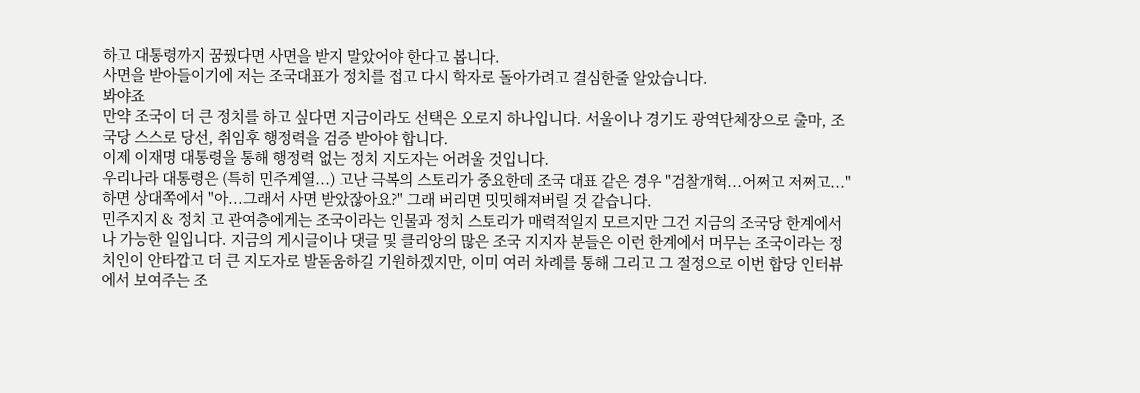하고 대통령까지 꿈꿨다면 사면을 받지 말았어야 한다고 봅니다.
사면을 받아들이기에 저는 조국대표가 정치를 접고 다시 학자로 돌아가려고 결심한줄 알았습니다.
봐야죠
만약 조국이 더 큰 정치를 하고 싶다면 지금이라도 선택은 오로지 하나입니다. 서울이나 경기도 광역단체장으로 출마, 조국당 스스로 당선, 취임후 행정력을 검증 받아야 합니다.
이제 이재명 대통령을 통해 행정력 없는 정치 지도자는 어려울 것입니다.
우리나라 대통령은 (특히 민주계열...) 고난 극복의 스토리가 중요한데 조국 대표 같은 경우 "검찰개혁...어쩌고 저쩌고..." 하면 상대쪽에서 "아...그래서 사면 받았잖아요?" 그래 버리면 밋밋해져버릴 것 같습니다.
민주지지 & 정치 고 관여층에게는 조국이라는 인물과 정치 스토리가 매력적일지 모르지만 그건 지금의 조국당 한계에서나 가능한 일입니다. 지금의 게시글이나 댓글 및 클리앙의 많은 조국 지지자 분들은 이런 한계에서 머무는 조국이라는 정치인이 안타깝고 더 큰 지도자로 발돋움하길 기원하겠지만, 이미 여러 차례를 통해 그리고 그 절정으로 이번 합당 인터뷰에서 보여주는 조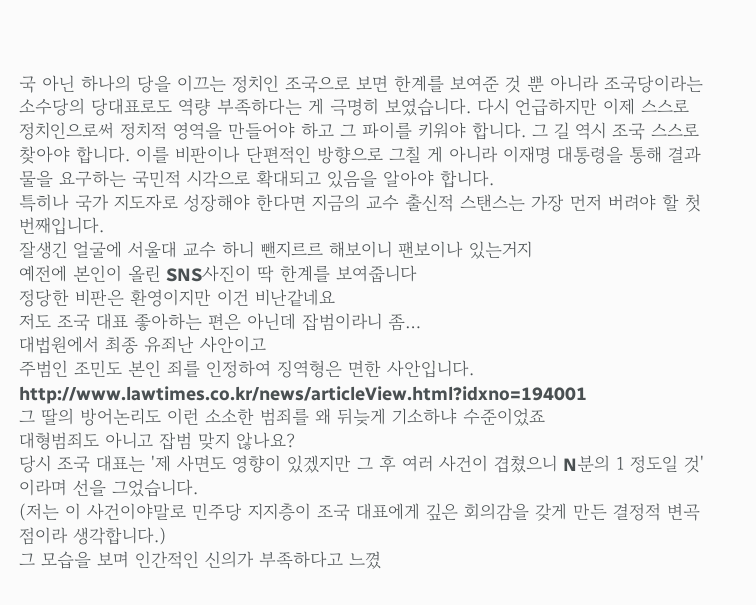국 아닌 하나의 당을 이끄는 정치인 조국으로 보면 한계를 보여준 것 뿐 아니라 조국당이라는 소수당의 당대표로도 역량 부족하다는 게 극명히 보였습니다. 다시 언급하지만 이제 스스로 정치인으로써 정치적 영역을 만들어야 하고 그 파이를 키워야 합니다. 그 길 역시 조국 스스로 찾아야 합니다. 이를 비판이나 단편적인 방향으로 그칠 게 아니라 이재명 대통령을 통해 결과물을 요구하는 국민적 시각으로 확대되고 있음을 알아야 합니다.
특히나 국가 지도자로 성장해야 한다면 지금의 교수 출신적 스탠스는 가장 먼저 버려야 할 첫번째입니다.
잘생긴 얼굴에 서울대 교수 하니 뺀지르르 해보이니 팬보이나 있는거지
예전에 본인이 올린 SNS사진이 딱 한계를 보여줍니다
정당한 비판은 환영이지만 이건 비난같네요
저도 조국 대표 좋아하는 편은 아닌데 잡범이라니 좀…
대법원에서 최종 유죄난 사안이고
주범인 조민도 본인 죄를 인정하여 징역형은 면한 사안입니다.
http://www.lawtimes.co.kr/news/articleView.html?idxno=194001
그 딸의 방어논리도 이런 소소한 범죄를 왜 뒤늦게 기소하냐 수준이었죠
대형범죄도 아니고 잡범 맞지 않나요?
당시 조국 대표는 '제 사면도 영향이 있겠지만 그 후 여러 사건이 겹쳤으니 N분의 1 정도일 것'이라며 선을 그었습니다.
(저는 이 사건이야말로 민주당 지지층이 조국 대표에게 깊은 회의감을 갖게 만든 결정적 변곡점이라 생각합니다.)
그 모습을 보며 인간적인 신의가 부족하다고 느꼈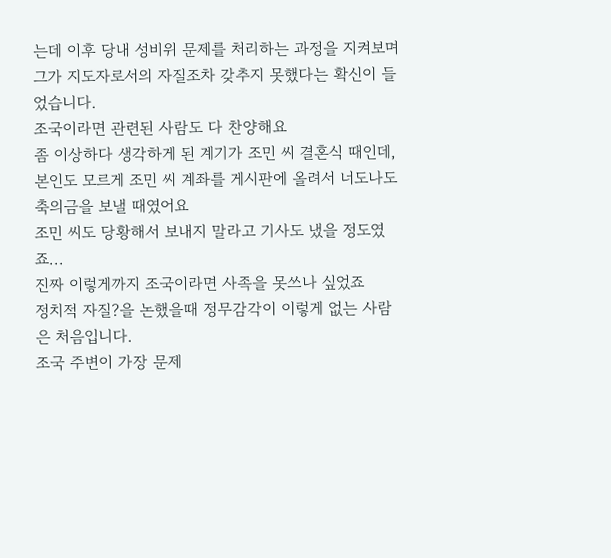는데 이후 당내 성비위 문제를 처리하는 과정을 지켜보며 그가 지도자로서의 자질조차 갖추지 못했다는 확신이 들었습니다.
조국이라면 관련된 사람도 다 찬양해요
좀 이상하다 생각하게 된 계기가 조민 씨 결혼식 때인데, 본인도 모르게 조민 씨 계좌를 게시판에 올려서 너도나도 축의금을 보낼 때였어요
조민 씨도 당황해서 보내지 말라고 기사도 냈을 정도였죠...
진짜 이렇게까지 조국이라면 사족을 못쓰나 싶었죠
정치적 자질?을 논했을때 정무감각이 이렇게 없는 사람은 처음입니다.
조국 주변이 가장 문제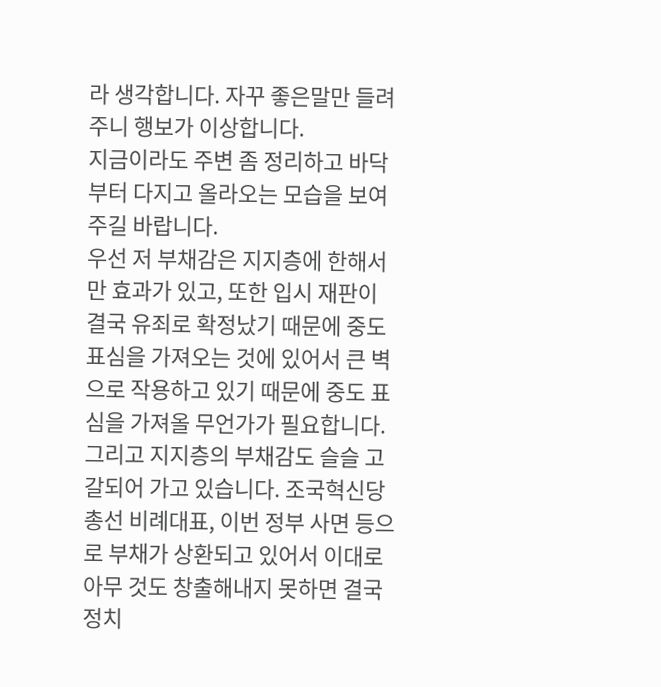라 생각합니다. 자꾸 좋은말만 들려주니 행보가 이상합니다.
지금이라도 주변 좀 정리하고 바닥부터 다지고 올라오는 모습을 보여주길 바랍니다.
우선 저 부채감은 지지층에 한해서만 효과가 있고, 또한 입시 재판이 결국 유죄로 확정났기 때문에 중도 표심을 가져오는 것에 있어서 큰 벽으로 작용하고 있기 때문에 중도 표심을 가져올 무언가가 필요합니다.
그리고 지지층의 부채감도 슬슬 고갈되어 가고 있습니다. 조국혁신당 총선 비례대표, 이번 정부 사면 등으로 부채가 상환되고 있어서 이대로 아무 것도 창출해내지 못하면 결국 정치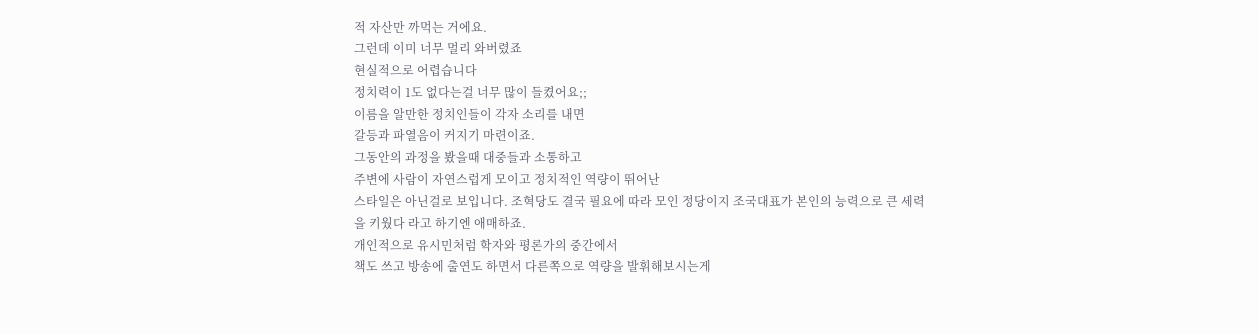적 자산만 까먹는 거에요.
그런데 이미 너무 멀리 와버렸죠
현실적으로 어렵습니다
정치력이 1도 없다는걸 너무 많이 들켰어요;;
이름을 알만한 정치인들이 각자 소리를 내면
갈등과 파열음이 커지기 마련이죠.
그동안의 과정을 봤을때 대중들과 소통하고
주변에 사람이 자연스럽게 모이고 정치적인 역량이 뛰어난
스타일은 아닌걸로 보입니다. 조혁당도 결국 필요에 따라 모인 정당이지 조국대표가 본인의 능력으로 큰 세력을 키웠다 라고 하기엔 애매하죠.
개인적으로 유시민처럼 학자와 평론가의 중간에서
책도 쓰고 방송에 출연도 하면서 다른쪽으로 역량을 발휘해보시는게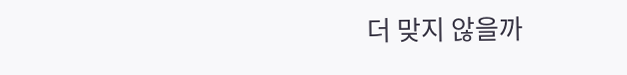더 맞지 않을까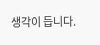생각이 듭니다.